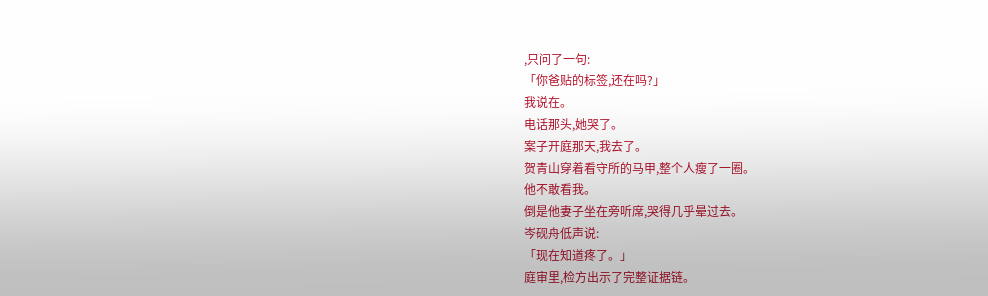,只问了一句:
「你爸贴的标签,还在吗?」
我说在。
电话那头,她哭了。
案子开庭那天,我去了。
贺青山穿着看守所的马甲,整个人瘦了一圈。
他不敢看我。
倒是他妻子坐在旁听席,哭得几乎晕过去。
岑砚舟低声说:
「现在知道疼了。」
庭审里,检方出示了完整证据链。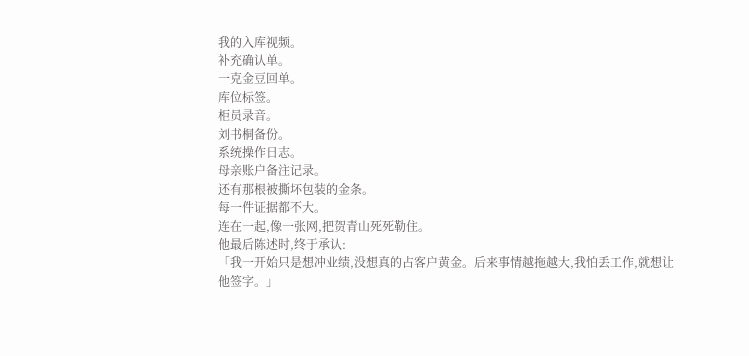我的入库视频。
补充确认单。
一克金豆回单。
库位标签。
柜员录音。
刘书桐备份。
系统操作日志。
母亲账户备注记录。
还有那根被撕坏包装的金条。
每一件证据都不大。
连在一起,像一张网,把贺青山死死勒住。
他最后陈述时,终于承认:
「我一开始只是想冲业绩,没想真的占客户黄金。后来事情越拖越大,我怕丢工作,就想让他签字。」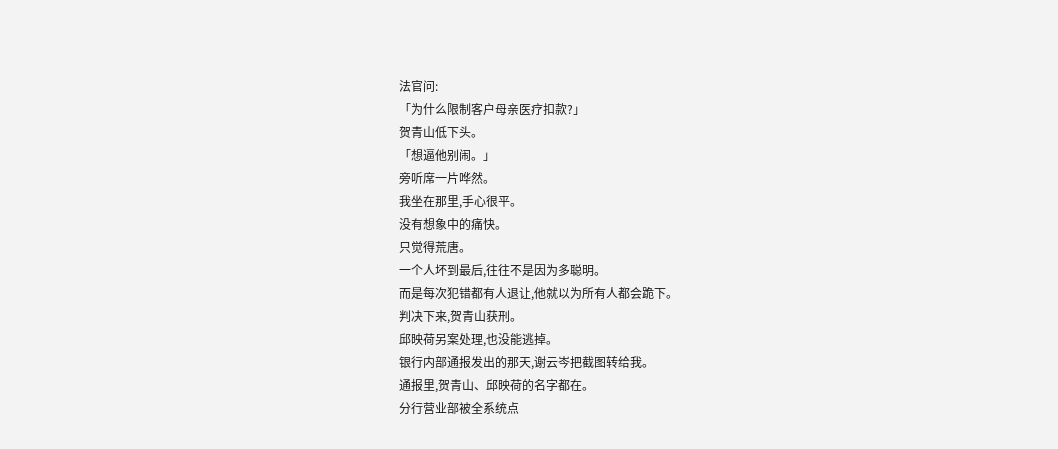法官问:
「为什么限制客户母亲医疗扣款?」
贺青山低下头。
「想逼他别闹。」
旁听席一片哗然。
我坐在那里,手心很平。
没有想象中的痛快。
只觉得荒唐。
一个人坏到最后,往往不是因为多聪明。
而是每次犯错都有人退让,他就以为所有人都会跪下。
判决下来,贺青山获刑。
邱映荷另案处理,也没能逃掉。
银行内部通报发出的那天,谢云岑把截图转给我。
通报里,贺青山、邱映荷的名字都在。
分行营业部被全系统点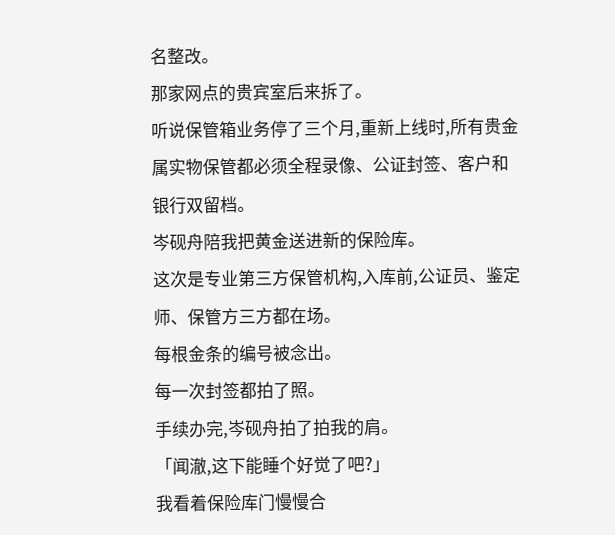名整改。
那家网点的贵宾室后来拆了。
听说保管箱业务停了三个月,重新上线时,所有贵金属实物保管都必须全程录像、公证封签、客户和银行双留档。
岑砚舟陪我把黄金送进新的保险库。
这次是专业第三方保管机构,入库前,公证员、鉴定师、保管方三方都在场。
每根金条的编号被念出。
每一次封签都拍了照。
手续办完,岑砚舟拍了拍我的肩。
「闻澈,这下能睡个好觉了吧?」
我看着保险库门慢慢合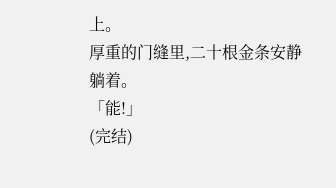上。
厚重的门缝里,二十根金条安静躺着。
「能!」
(完结)